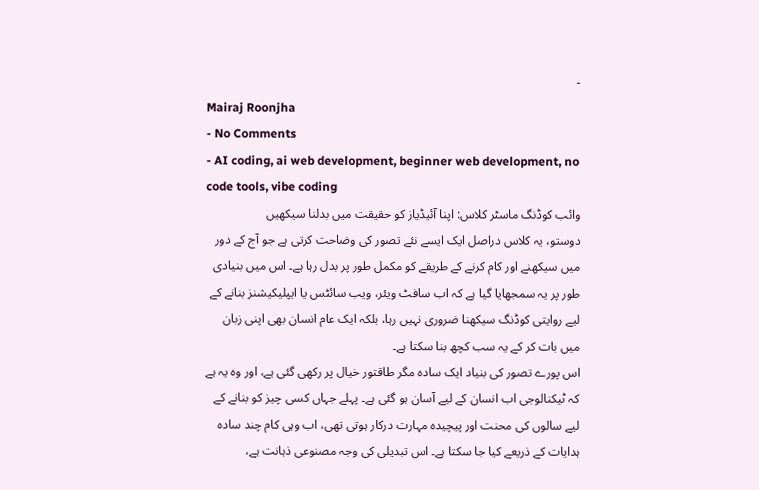-
Mairaj Roonjha
- No Comments
- AI coding, ai web development, beginner web development, no code tools, vibe coding
وائب کوڈنگ ماسٹر کلاس: اپنا آئیڈیاز کو حقیقت میں بدلنا سیکھیں
دوستو، یہ کلاس دراصل ایک ایسے نئے تصور کی وضاحت کرتی ہے جو آج کے دور میں سیکھنے اور کام کرنے کے طریقے کو مکمل طور پر بدل رہا ہے۔ اس میں بنیادی طور پر یہ سمجھایا گیا ہے کہ اب سافٹ ویئر، ویب سائٹس یا ایپلیکیشنز بنانے کے لیے روایتی کوڈنگ سیکھنا ضروری نہیں رہا، بلکہ ایک عام انسان بھی اپنی زبان میں بات کر کے یہ سب کچھ بنا سکتا ہے۔
اس پورے تصور کی بنیاد ایک سادہ مگر طاقتور خیال پر رکھی گئی ہے، اور وہ یہ ہے کہ ٹیکنالوجی اب انسان کے لیے آسان ہو گئی ہے۔ پہلے جہاں کسی چیز کو بنانے کے لیے سالوں کی محنت اور پیچیدہ مہارت درکار ہوتی تھی، اب وہی کام چند سادہ ہدایات کے ذریعے کیا جا سکتا ہے۔ اس تبدیلی کی وجہ مصنوعی ذہانت ہے،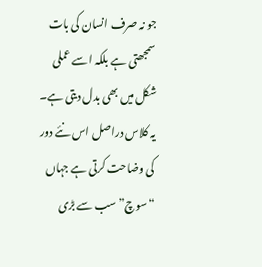جو نہ صرف انسان کی بات سمجھتی ہے بلکہ اسے عملی شکل میں بھی بدل دیتی ہے۔
یہ کلاس دراصل اس نئے دور کی وضاحت کرتی ہے جہاں “سوچ” سب سے بڑی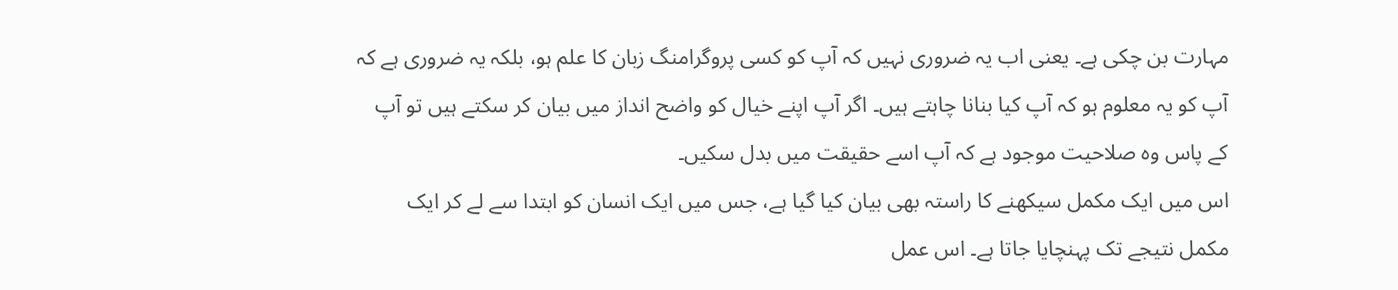مہارت بن چکی ہے۔ یعنی اب یہ ضروری نہیں کہ آپ کو کسی پروگرامنگ زبان کا علم ہو، بلکہ یہ ضروری ہے کہ آپ کو یہ معلوم ہو کہ آپ کیا بنانا چاہتے ہیں۔ اگر آپ اپنے خیال کو واضح انداز میں بیان کر سکتے ہیں تو آپ کے پاس وہ صلاحیت موجود ہے کہ آپ اسے حقیقت میں بدل سکیں۔
اس میں ایک مکمل سیکھنے کا راستہ بھی بیان کیا گیا ہے، جس میں ایک انسان کو ابتدا سے لے کر ایک مکمل نتیجے تک پہنچایا جاتا ہے۔ اس عمل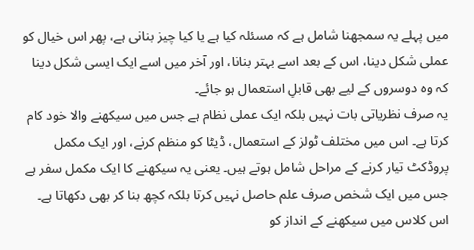میں پہلے یہ سمجھنا شامل ہے کہ مسئلہ کیا ہے یا کیا چیز بنانی ہے، پھر اس خیال کو عملی شکل دینا، اس کے بعد اسے بہتر بنانا، اور آخر میں اسے ایک ایسی شکل دینا کہ وہ دوسروں کے لیے بھی قابلِ استعمال ہو جائے۔
یہ صرف نظریاتی بات نہیں بلکہ ایک عملی نظام ہے جس میں سیکھنے والا خود کام کرتا ہے۔ اس میں مختلف ٹولز کے استعمال، ڈیٹا کو منظم کرنے، اور ایک مکمل پروڈکٹ تیار کرنے کے مراحل شامل ہوتے ہیں۔ یعنی یہ سیکھنے کا ایک مکمل سفر ہے جس میں ایک شخص صرف علم حاصل نہیں کرتا بلکہ کچھ بنا کر بھی دکھاتا ہے۔
اس کلاس میں سیکھنے کے انداز کو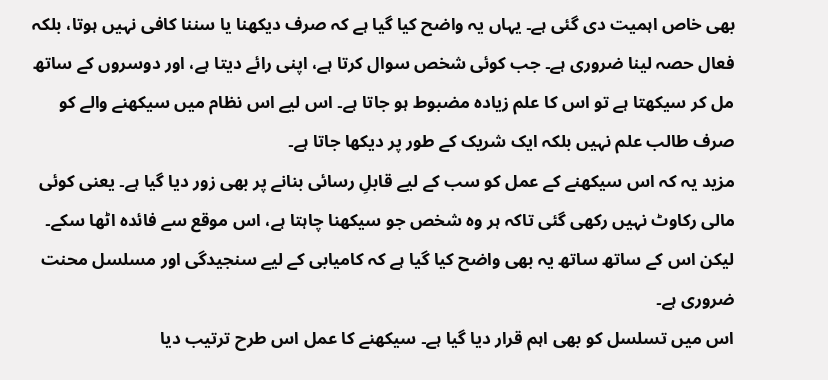بھی خاص اہمیت دی گئی ہے۔ یہاں یہ واضح کیا گیا ہے کہ صرف دیکھنا یا سننا کافی نہیں ہوتا، بلکہ فعال حصہ لینا ضروری ہے۔ جب کوئی شخص سوال کرتا ہے، اپنی رائے دیتا ہے، اور دوسروں کے ساتھ مل کر سیکھتا ہے تو اس کا علم زیادہ مضبوط ہو جاتا ہے۔ اس لیے اس نظام میں سیکھنے والے کو صرف طالب علم نہیں بلکہ ایک شریک کے طور پر دیکھا جاتا ہے۔
مزید یہ کہ اس سیکھنے کے عمل کو سب کے لیے قابلِ رسائی بنانے پر بھی زور دیا گیا ہے۔ یعنی کوئی مالی رکاوٹ نہیں رکھی گئی تاکہ ہر وہ شخص جو سیکھنا چاہتا ہے، اس موقع سے فائدہ اٹھا سکے۔ لیکن اس کے ساتھ ساتھ یہ بھی واضح کیا گیا ہے کہ کامیابی کے لیے سنجیدگی اور مسلسل محنت ضروری ہے۔
اس میں تسلسل کو بھی اہم قرار دیا گیا ہے۔ سیکھنے کا عمل اس طرح ترتیب دیا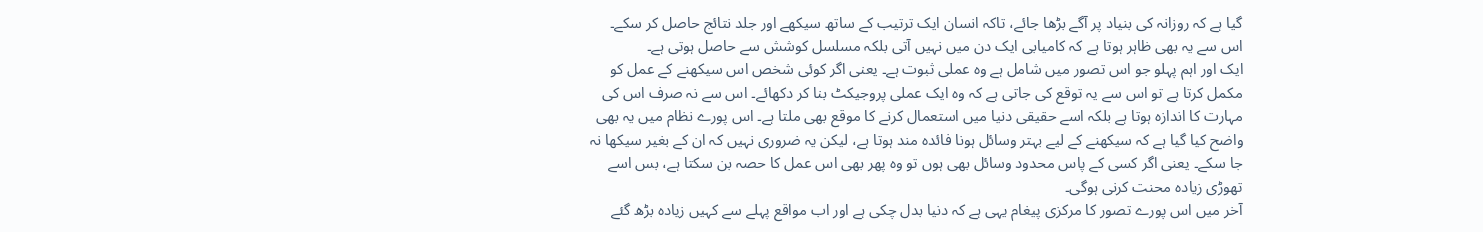گیا ہے کہ روزانہ کی بنیاد پر آگے بڑھا جائے، تاکہ انسان ایک ترتیب کے ساتھ سیکھے اور جلد نتائج حاصل کر سکے۔ اس سے یہ بھی ظاہر ہوتا ہے کہ کامیابی ایک دن میں نہیں آتی بلکہ مسلسل کوشش سے حاصل ہوتی ہے۔
ایک اور اہم پہلو جو اس تصور میں شامل ہے وہ عملی ثبوت ہے۔ یعنی اگر کوئی شخص اس سیکھنے کے عمل کو مکمل کرتا ہے تو اس سے یہ توقع کی جاتی ہے کہ وہ ایک عملی پروجیکٹ بنا کر دکھائے۔ اس سے نہ صرف اس کی مہارت کا اندازہ ہوتا ہے بلکہ اسے حقیقی دنیا میں استعمال کرنے کا موقع بھی ملتا ہے۔ اس پورے نظام میں یہ بھی واضح کیا گیا ہے کہ سیکھنے کے لیے بہتر وسائل ہونا فائدہ مند ہوتا ہے، لیکن یہ ضروری نہیں کہ ان کے بغیر سیکھا نہ جا سکے۔ یعنی اگر کسی کے پاس محدود وسائل بھی ہوں تو وہ پھر بھی اس عمل کا حصہ بن سکتا ہے، بس اسے تھوڑی زیادہ محنت کرنی ہوگی۔
آخر میں اس پورے تصور کا مرکزی پیغام یہی ہے کہ دنیا بدل چکی ہے اور اب مواقع پہلے سے کہیں زیادہ بڑھ گئے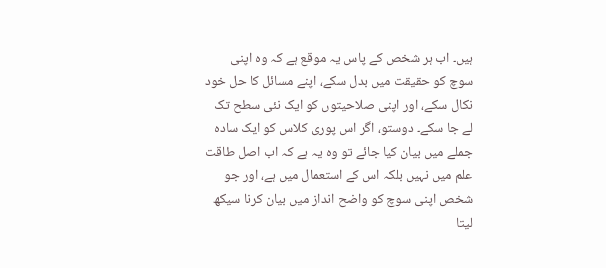ہیں۔ اب ہر شخص کے پاس یہ موقع ہے کہ وہ اپنی سوچ کو حقیقت میں بدل سکے، اپنے مسائل کا حل خود نکال سکے، اور اپنی صلاحیتوں کو ایک نئی سطح تک لے جا سکے۔ دوستو، اگر اس پوری کلاس کو ایک سادہ جملے میں بیان کیا جائے تو وہ یہ ہے کہ اب اصل طاقت علم میں نہیں بلکہ اس کے استعمال میں ہے، اور جو شخص اپنی سوچ کو واضح انداز میں بیان کرنا سیکھ لیتا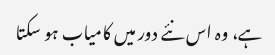ہے، وہ اس نئے دور میں کامیاب ہو سکتا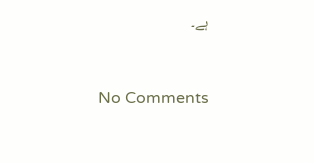ہے۔


No Comments